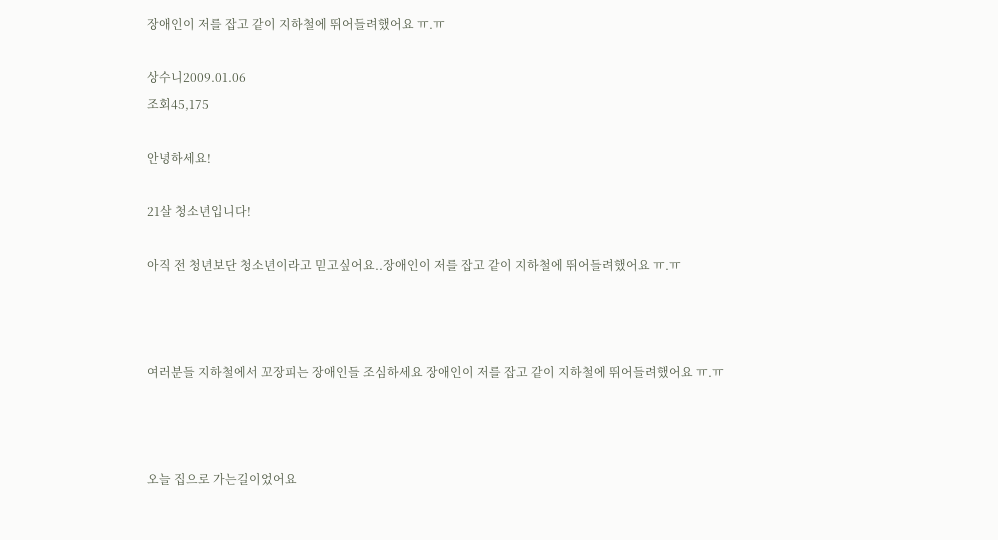장애인이 저를 잡고 같이 지하철에 뛰어들려했어요 ㅠ.ㅠ

상수니2009.01.06
조회45,175

안녕하세요!

21살 청소년입니다!

아직 전 청년보단 청소년이라고 믿고싶어요..장애인이 저를 잡고 같이 지하철에 뛰어들려했어요 ㅠ.ㅠ



여러분들 지하철에서 꼬장피는 장애인들 조심하세요 장애인이 저를 잡고 같이 지하철에 뛰어들려했어요 ㅠ.ㅠ



오늘 집으로 가는길이었어요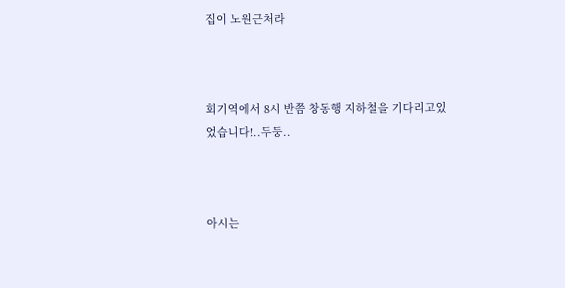집이 노원근처라



회기역에서 8시 반쯤 창동행 지하철을 기다리고있었습니다!..두둥..



아시는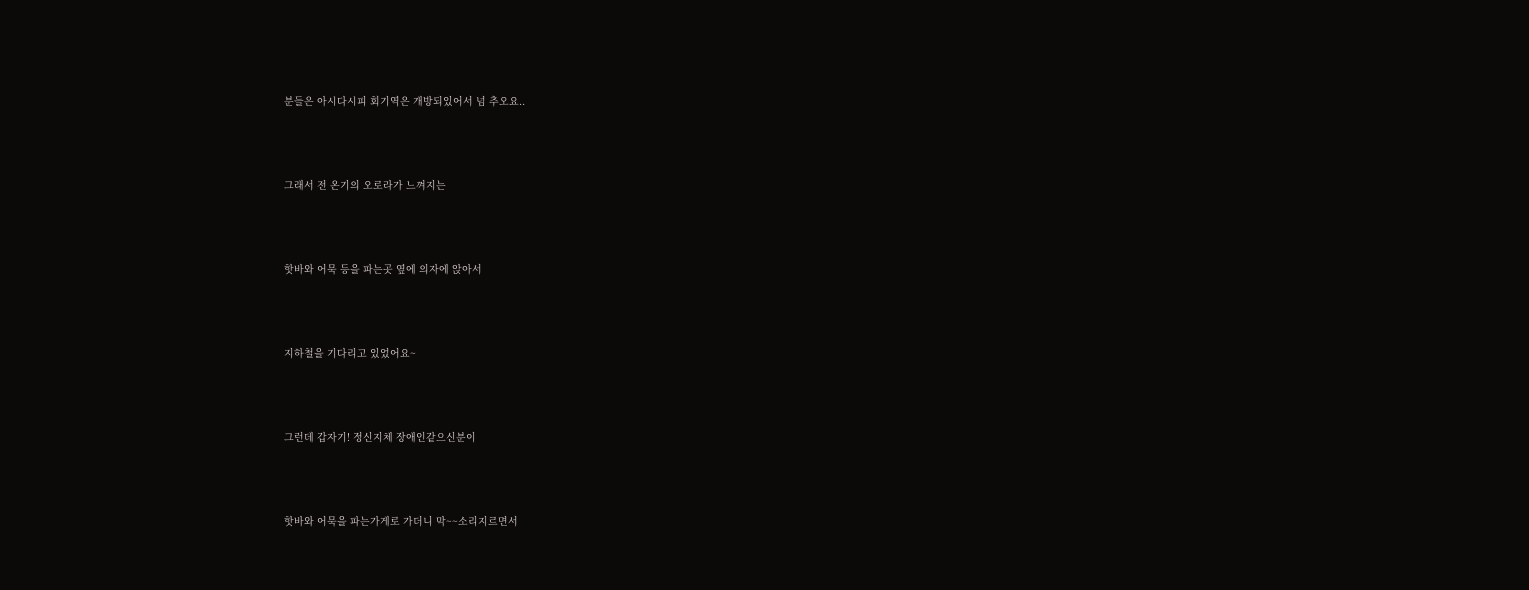분들은 아시다시피 회기역은 개방되있어서 넘 추오요..



그래서 전 온기의 오로라가 느껴지는



핫바와 어묵 등을 파는곳 옆에 의자에 앉아서



지하철을 기다리고 있었어요~



그런데 갑자기! 정신지체 장애인같으신분이



핫바와 어묵을 파는가게로 가더니 막~~소리지르면서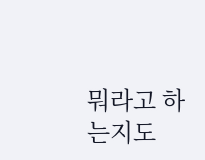뭐라고 하는지도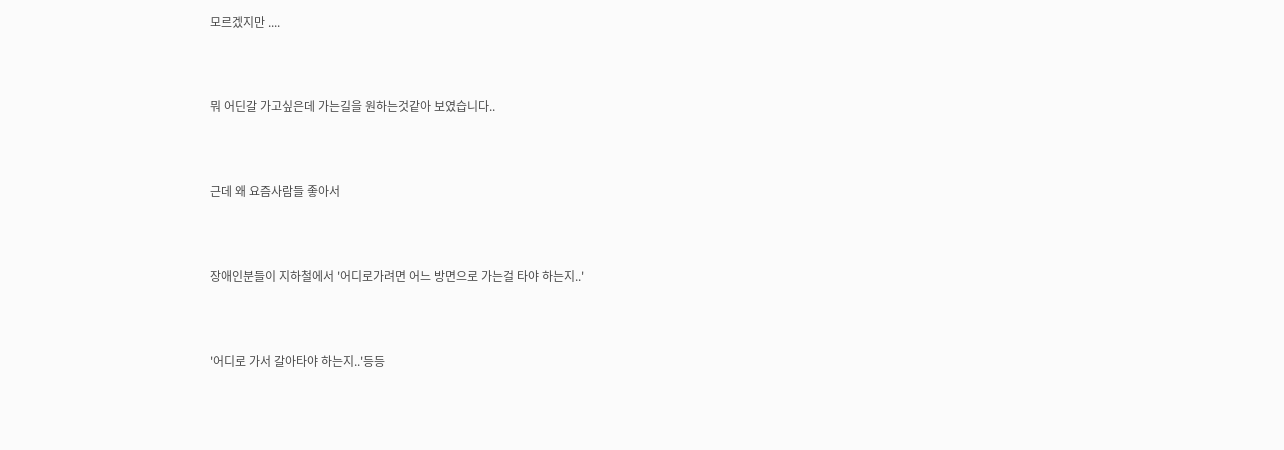모르겠지만 ....



뭐 어딘갈 가고싶은데 가는길을 원하는것같아 보였습니다..



근데 왜 요즘사람들 좋아서



장애인분들이 지하철에서 '어디로가려면 어느 방면으로 가는걸 타야 하는지..'



'어디로 가서 갈아타야 하는지..'등등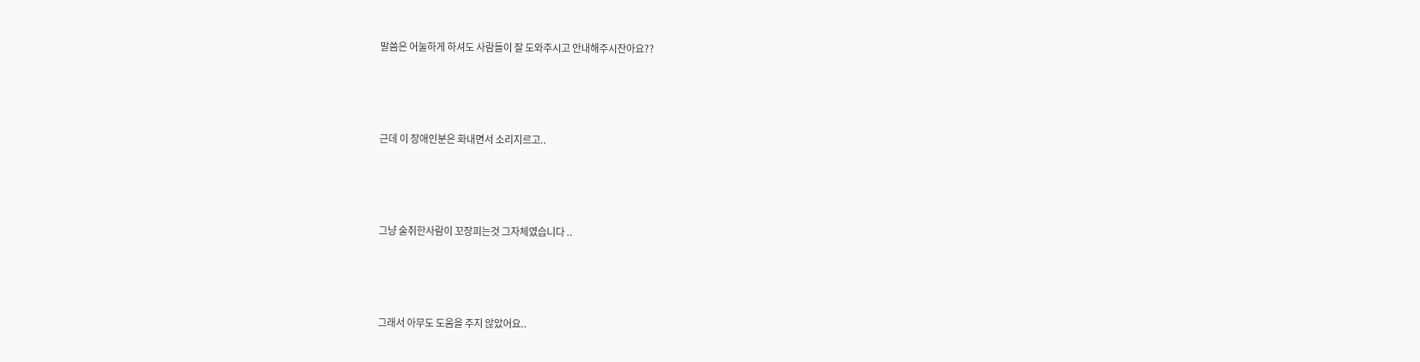말씀은 어눌하게 하셔도 사람들이 잘 도와주시고 안내해주시잔아요??



근데 이 장애인분은 화내면서 소리지르고..



그냥 술취한사람이 꼬장피는것 그자체였습니다 ..



그래서 아무도 도움을 주지 않았어요..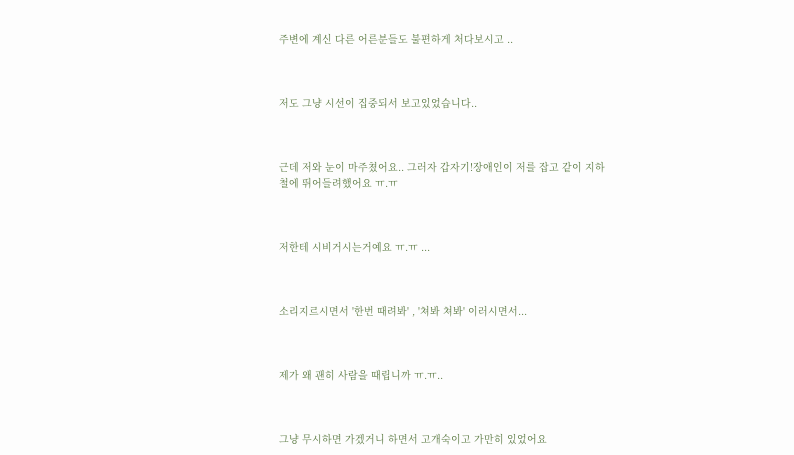주변에 계신 다른 어른분들도 불편하게 처다보시고 ..



저도 그냥 시선이 집중되서 보고있었습니다..



근데 저와 눈이 마주쳤어요.. 그러자 갑자기!장애인이 저를 잡고 같이 지하철에 뛰어들려했어요 ㅠ.ㅠ



저한테 시비거시는거예요 ㅠ.ㅠ ...



소리지르시면서 '한번 때려봐' , '쳐봐 쳐봐' 이러시면서...



제가 왜 괜히 사람을 때립니까 ㅠ.ㅠ..



그냥 무시하면 가겠거니 하면서 고개숙이고 가만히 있었어요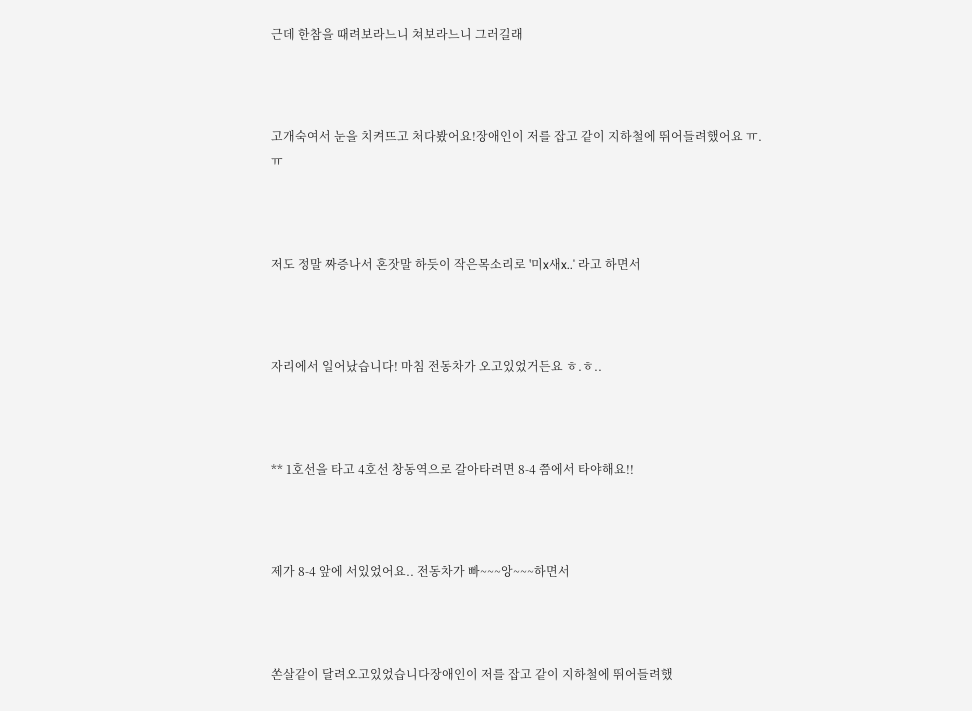근데 한참을 때려보라느니 쳐보라느니 그러길래



고개숙여서 눈을 치켜뜨고 처다봤어요!장애인이 저를 잡고 같이 지하철에 뛰어들려했어요 ㅠ.ㅠ



저도 정말 짜증나서 혼잣말 하듯이 작은목소리로 '미x새x..' 라고 하면서



자리에서 일어났습니다! 마침 전동차가 오고있었거든요 ㅎ.ㅎ..



** 1호선을 타고 4호선 창동역으로 갈아타려면 8-4 쯤에서 타야해요!!



제가 8-4 앞에 서있었어요.. 전동차가 빠~~~앙~~~하면서



쏜살같이 달려오고있었습니다장애인이 저를 잡고 같이 지하철에 뛰어들려했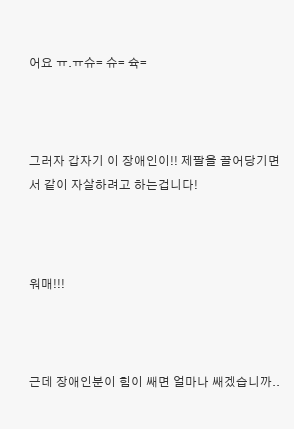어요 ㅠ.ㅠ슈= 슈= 슉=



그러자 갑자기 이 장애인이!! 제팔을 끌어당기면서 같이 자살하려고 하는겁니다!



워매!!!



근데 장애인분이 힘이 쌔면 얼마나 쌔겠습니까..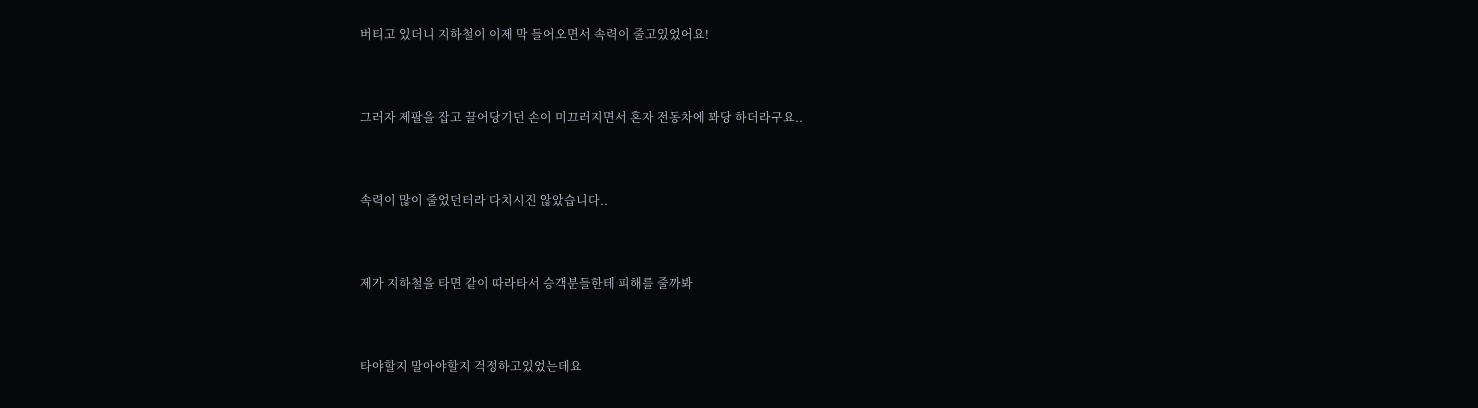버티고 있더니 지하철이 이제 막 들어오면서 속력이 줄고있었어요!



그러자 제팔을 잡고 끌어당기던 손이 미끄러지면서 혼자 전동차에 꽈당 하더라구요..



속력이 많이 줄었던터라 다치시진 않았습니다..



제가 지하철을 타면 같이 따라타서 승객분들한테 피해를 줄까봐



타야할지 말아야할지 걱정하고있었는데요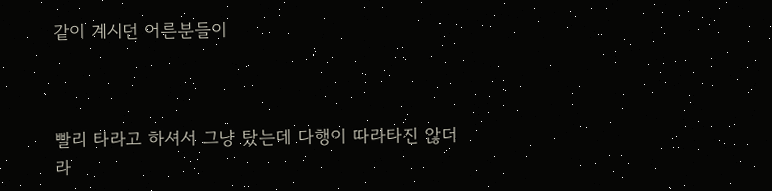같이 계시던 어른분들이



빨리 타라고 하셔서 그냥 탔는데 다행이 따라타진 않더라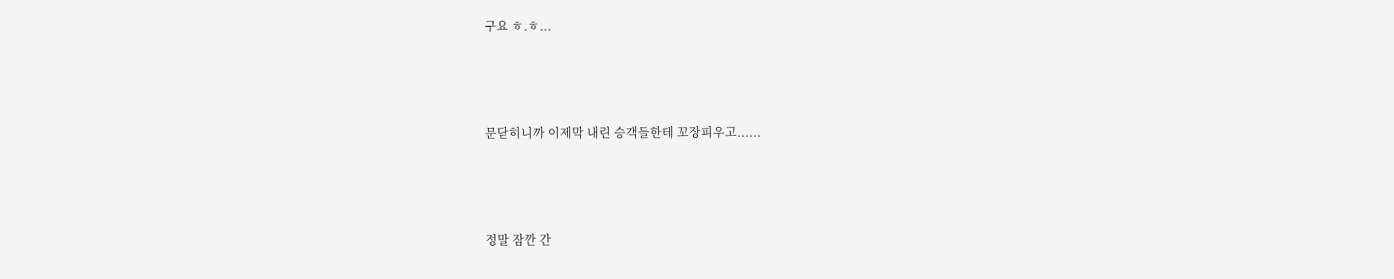구요 ㅎ.ㅎ...



문닫히니까 이제막 내린 승객들한테 꼬장피우고......



정말 잠깐 간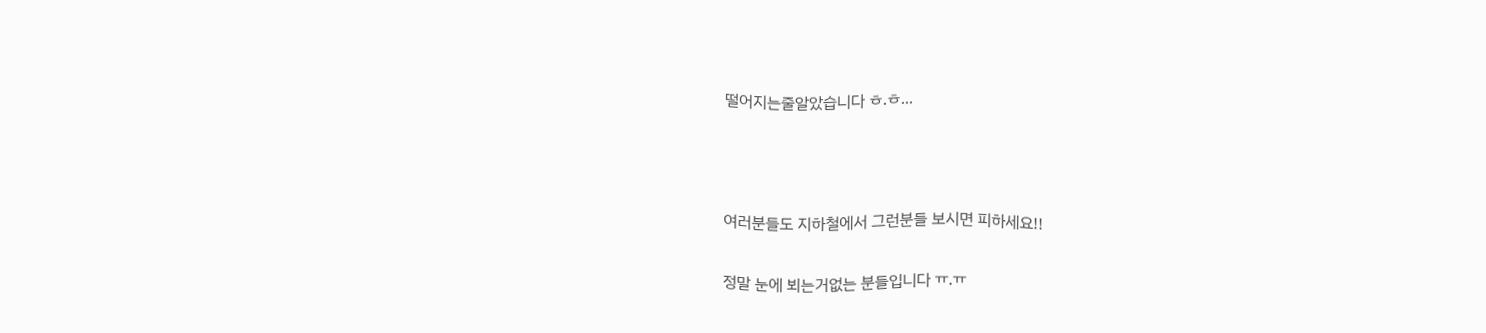떨어지는줄알았습니다 ㅎ.ㅎ...



여러분들도 지하철에서 그런분들 보시면 피하세요!!

정말 눈에 뵈는거없는 분들입니다 ㅠ.ㅠ